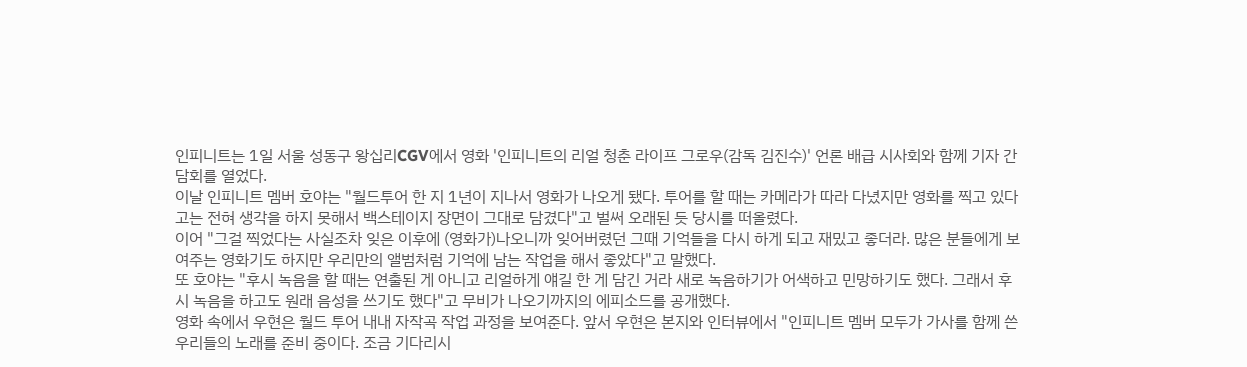인피니트는 1일 서울 성동구 왕십리CGV에서 영화 '인피니트의 리얼 청춘 라이프 그로우(감독 김진수)' 언론 배급 시사회와 함께 기자 간담회를 열었다.
이날 인피니트 멤버 호야는 "월드투어 한 지 1년이 지나서 영화가 나오게 됐다. 투어를 할 때는 카메라가 따라 다녔지만 영화를 찍고 있다고는 전혀 생각을 하지 못해서 백스테이지 장면이 그대로 담겼다"고 벌써 오래된 듯 당시를 떠올렸다.
이어 "그걸 찍었다는 사실조차 잊은 이후에 (영화가)나오니까 잊어버렸던 그때 기억들을 다시 하게 되고 재밌고 좋더라. 많은 분들에게 보여주는 영화기도 하지만 우리만의 앨범처럼 기억에 남는 작업을 해서 좋았다"고 말했다.
또 호야는 "후시 녹음을 할 때는 연출된 게 아니고 리얼하게 얘길 한 게 담긴 거라 새로 녹음하기가 어색하고 민망하기도 했다. 그래서 후시 녹음을 하고도 원래 음성을 쓰기도 했다"고 무비가 나오기까지의 에피소드를 공개했다.
영화 속에서 우현은 월드 투어 내내 자작곡 작업 과정을 보여준다. 앞서 우현은 본지와 인터뷰에서 "인피니트 멤버 모두가 가사를 함께 쓴 우리들의 노래를 준비 중이다. 조금 기다리시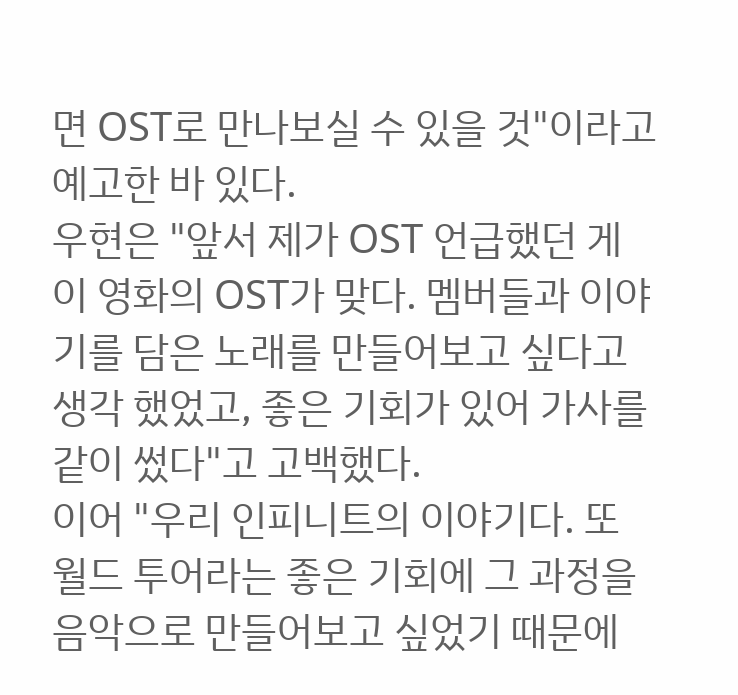면 OST로 만나보실 수 있을 것"이라고 예고한 바 있다.
우현은 "앞서 제가 OST 언급했던 게 이 영화의 OST가 맞다. 멤버들과 이야기를 담은 노래를 만들어보고 싶다고 생각 했었고, 좋은 기회가 있어 가사를 같이 썼다"고 고백했다.
이어 "우리 인피니트의 이야기다. 또 월드 투어라는 좋은 기회에 그 과정을 음악으로 만들어보고 싶었기 때문에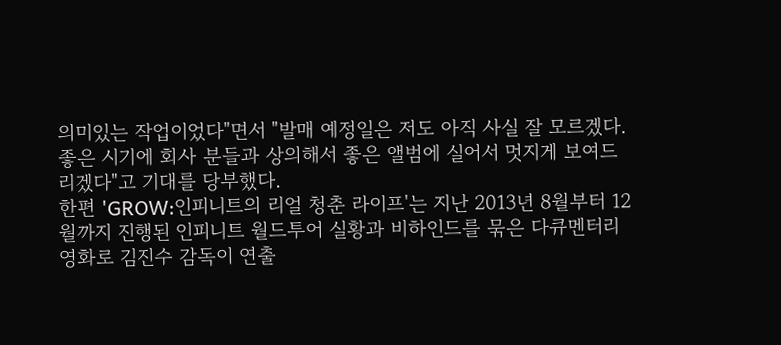의미있는 작업이었다"면서 "발매 예정일은 저도 아직 사실 잘 모르겠다. 좋은 시기에 회사 분들과 상의해서 좋은 앨범에 실어서 멋지게 보여드리겠다"고 기대를 당부했다.
한편 'GROW:인피니트의 리얼 청춘 라이프'는 지난 2013년 8월부터 12월까지 진행된 인피니트 월드투어 실황과 비하인드를 묶은 다큐멘터리 영화로 김진수 감독이 연출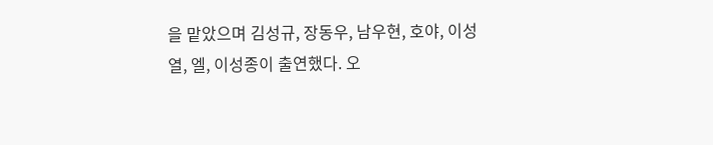을 맡았으며 김성규, 장동우, 남우현, 호야, 이성열, 엘, 이성종이 출연했다. 오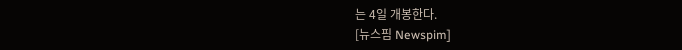는 4일 개봉한다.
[뉴스핌 Newspim]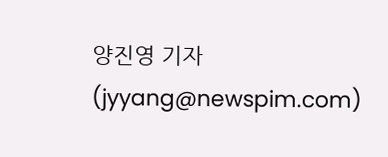양진영 기자 (jyyang@newspim.com)